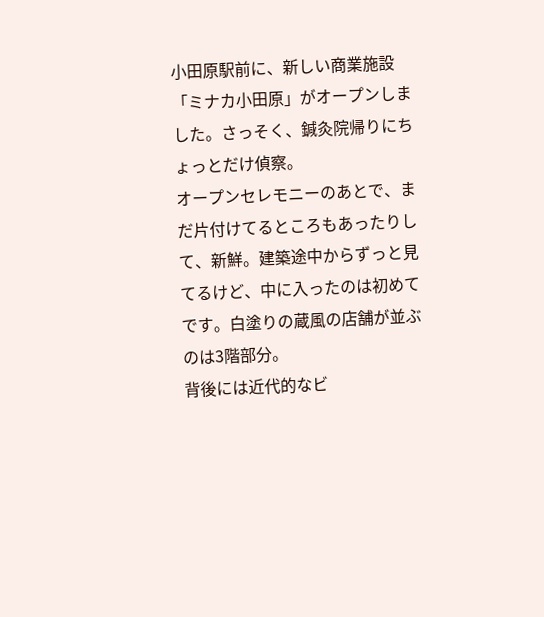小田原駅前に、新しい商業施設「ミナカ小田原」がオープンしました。さっそく、鍼灸院帰りにちょっとだけ偵察。
オープンセレモニーのあとで、まだ片付けてるところもあったりして、新鮮。建築途中からずっと見てるけど、中に入ったのは初めてです。白塗りの蔵風の店舗が並ぶのは3階部分。
背後には近代的なビ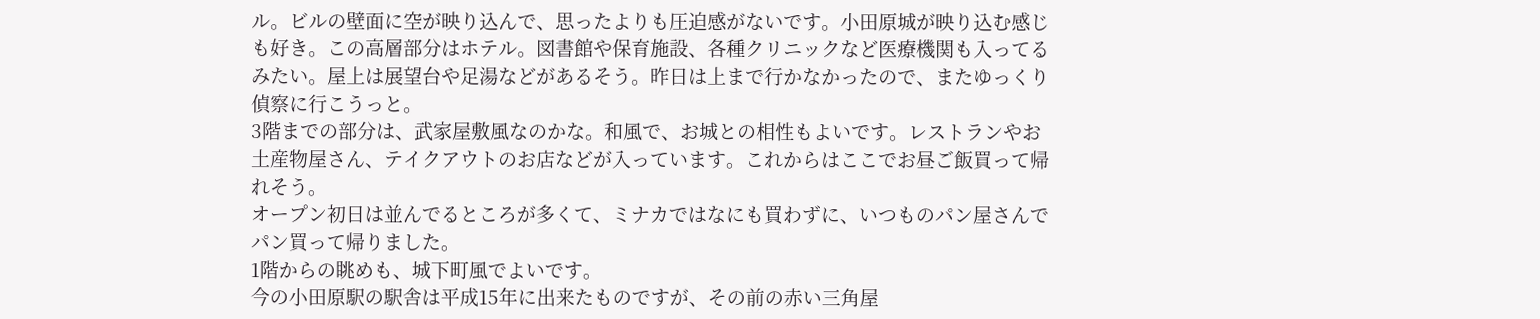ル。ビルの壁面に空が映り込んで、思ったよりも圧迫感がないです。小田原城が映り込む感じも好き。この高層部分はホテル。図書館や保育施設、各種クリニックなど医療機関も入ってるみたい。屋上は展望台や足湯などがあるそう。昨日は上まで行かなかったので、またゆっくり偵察に行こうっと。
3階までの部分は、武家屋敷風なのかな。和風で、お城との相性もよいです。レストランやお土産物屋さん、テイクアウトのお店などが入っています。これからはここでお昼ご飯買って帰れそう。
オープン初日は並んでるところが多くて、ミナカではなにも買わずに、いつものパン屋さんでパン買って帰りました。
1階からの眺めも、城下町風でよいです。
今の小田原駅の駅舎は平成15年に出来たものですが、その前の赤い三角屋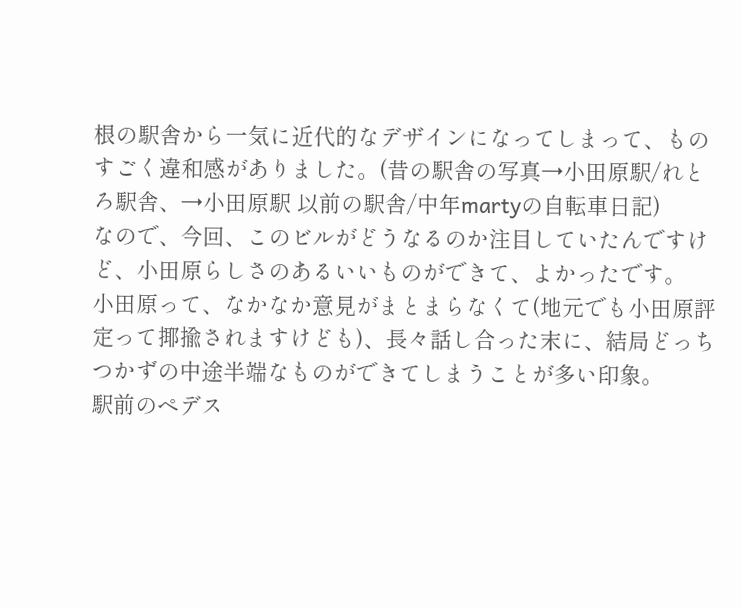根の駅舎から一気に近代的なデザインになってしまって、ものすごく違和感がありました。(昔の駅舎の写真→小田原駅/れとろ駅舎、→小田原駅 以前の駅舎/中年martyの自転車日記)
なので、今回、このビルがどうなるのか注目していたんですけど、小田原らしさのあるいいものができて、よかったです。
小田原って、なかなか意見がまとまらなくて(地元でも小田原評定って揶揄されますけども)、長々話し合った末に、結局どっちつかずの中途半端なものができてしまうことが多い印象。
駅前のペデス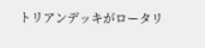トリアンデッキがロータリ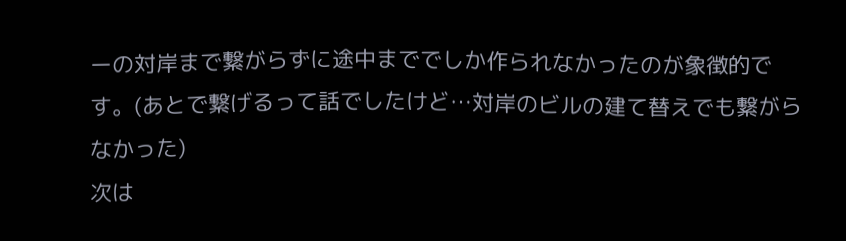ーの対岸まで繋がらずに途中まででしか作られなかったのが象徴的です。(あとで繋げるって話でしたけど…対岸のビルの建て替えでも繋がらなかった)
次は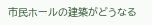市民ホールの建築がどうなる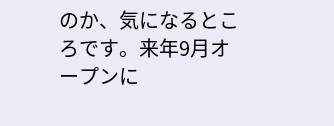のか、気になるところです。来年9月オープンに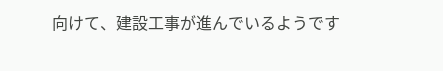向けて、建設工事が進んでいるようです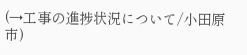(→工事の進捗状況について/小田原市)